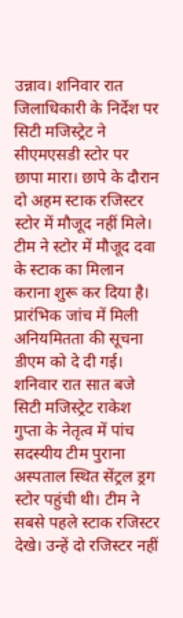उन्नाव। शनिवार रात जिलाधिकारी के निर्देश पर सिटी मजिस्ट्रेट ने सीएमएसडी स्टोर पर छापा मारा। छापे के दौरान दो अहम स्टाक रजिस्टर स्टोर में मौजूद नहीं मिले। टीम ने स्टोर में मौजूद दवा के स्टाक का मिलान कराना शुरू कर दिया है। प्रारंभिक जांच में मिली अनियमितता की सूचना डीएम को दे दी गई।
शनिवार रात सात बजे सिटी मजिस्ट्रेट राकेश गुप्ता के नेतृत्व में पांच सदस्यीय टीम पुराना अस्पताल स्थित सेंट्रल ड्रग स्टोर पहुंची थी। टीम ने सबसे पहले स्टाक रजिस्टर देखे। उन्हें दो रजिस्टर नहीं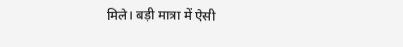मिले। बड़ी मात्रा में ऐसी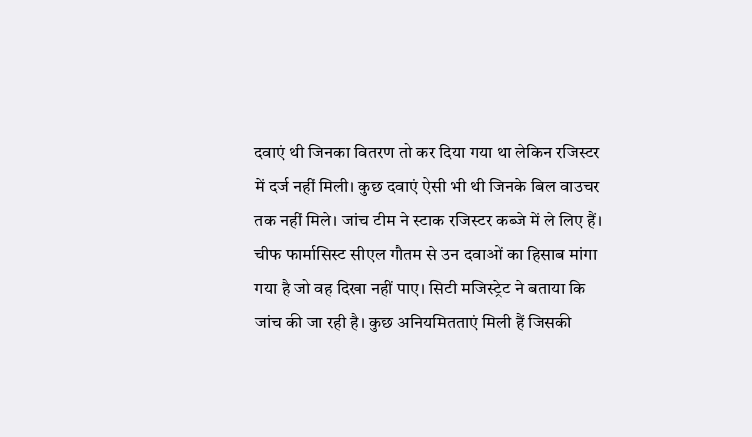दवाएं थी जिनका वितरण तो कर दिया गया था लेकिन रजिस्टर में दर्ज नहीं मिली। कुछ दवाएं ऐसी भी थी जिनके बिल वाउचर तक नहीं मिले। जांच टीम ने स्टाक रजिस्टर कब्जे में ले लिए हैं। चीफ फार्मासिस्ट सीएल गौतम से उन दवाओं का हिसाब मांगा गया है जो वह दिखा नहीं पाए। सिटी मजिस्ट्रेट ने बताया कि जांच की जा रही है। कुछ अनियमितताएं मिली हैं जिसकी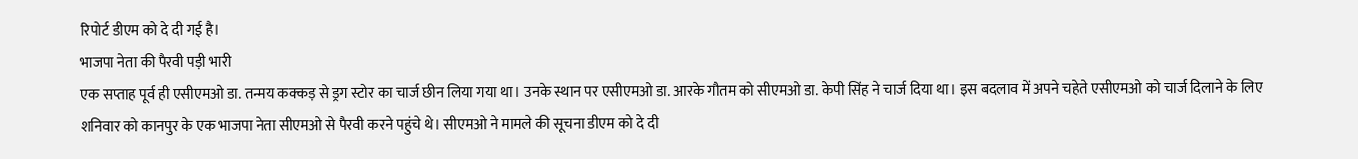रिपोर्ट डीएम को दे दी गई है।
भाजपा नेता की पैरवी पड़ी भारी
एक सप्ताह पूर्व ही एसीएमओ डा. तन्मय कक्कड़ से ड्रग स्टोर का चार्ज छीन लिया गया था। उनके स्थान पर एसीएमओ डा. आरके गौतम को सीएमओ डा. केपी सिंह ने चार्ज दिया था। इस बदलाव में अपने चहेते एसीएमओ को चार्ज दिलाने के लिए शनिवार को कानपुर के एक भाजपा नेता सीएमओ से पैरवी करने पहुंचे थे। सीएमओ ने मामले की सूचना डीएम को दे दी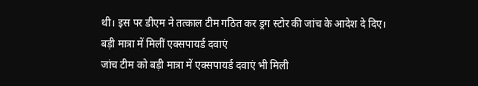थी। इस पर डीएम ने तत्काल टीम गठित कर ड्रग स्टोर की जांच के आदेश दे दिए।
बड़ी मात्रा में मिलीं एक्सपायर्ड दवाएं
जांच टीम को बड़ी मात्रा में एक्सपायर्ड दवाएं भी मिली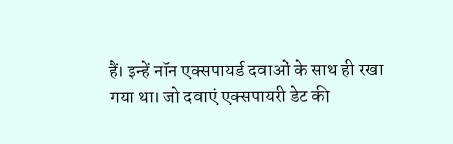हैं। इन्हें नॉन एक्सपायर्ड दवाओं के साथ ही रखा गया था। जो दवाएं एक्सपायरी डेट की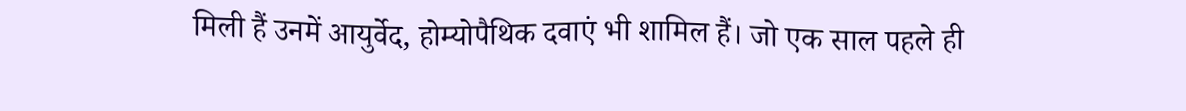मिली हैं उनमें आयुर्वेद, होम्योपैथिक दवाएं भी शामिल हैं। जो एक साल पहले ही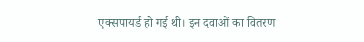एक्सपायर्ड हो गई थी। इन दवाओं का वितरण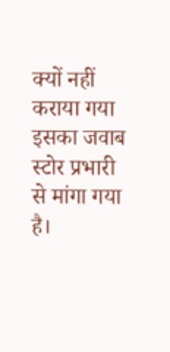क्यों नहीं कराया गया इसका जवाब स्टोर प्रभारी से मांगा गया है।